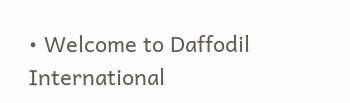• Welcome to Daffodil International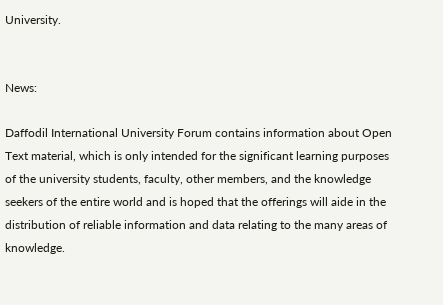University.


News:

Daffodil International University Forum contains information about Open Text material, which is only intended for the significant learning purposes of the university students, faculty, other members, and the knowledge seekers of the entire world and is hoped that the offerings will aide in the distribution of reliable information and data relating to the many areas of knowledge.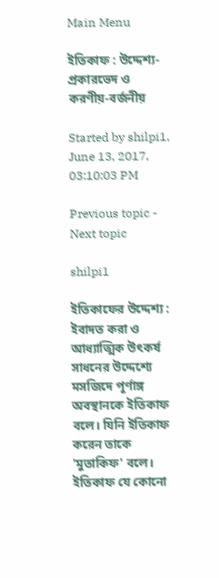Main Menu

ইতিকাফ : উদ্দেশ্য-প্রকারভেদ ও করণীয়-বর্জনীয়

Started by shilpi1, June 13, 2017, 03:10:03 PM

Previous topic - Next topic

shilpi1

ইতিকাফের উদ্দেশ্য : ইবাদত করা ও আধ্যাত্মিক উৎকর্ষ সাধনের উদ্দেশ্যে মসজিদে পূর্ণাঙ্গ অবস্থানকে ইতিকাফ বলে। যিনি ইতিকাফ করেন তাকে 'মুতাকিফ' বলে। ইতিকাফ যে কোনো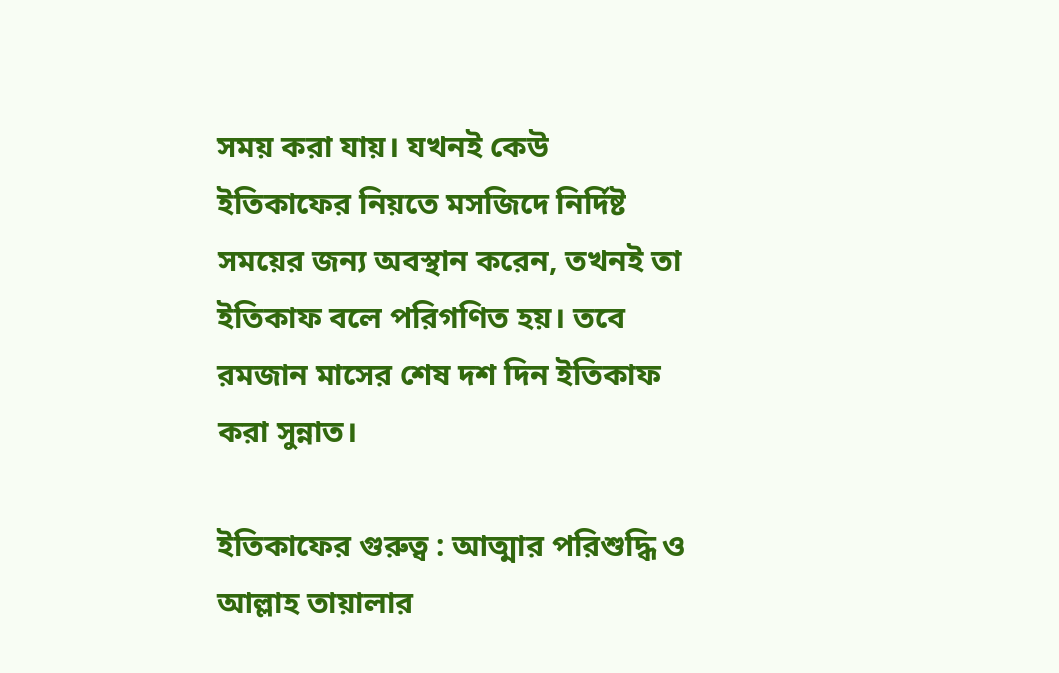সময় করা যায়। যখনই কেউ ইতিকাফের নিয়তে মসজিদে নির্দিষ্ট সময়ের জন্য অবস্থান করেন, তখনই তা ইতিকাফ বলে পরিগণিত হয়। তবে রমজান মাসের শেষ দশ দিন ইতিকাফ করা সুন্নাত।

ইতিকাফের গুরুত্ব : আত্মার পরিশুদ্ধি ও আল্লাহ তায়ালার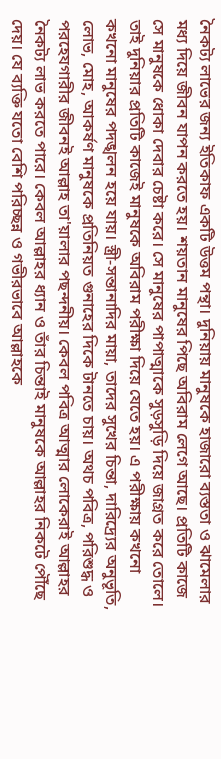নৈকট্য লাভের জন্য ইতিকাফ একটি উত্তম পন্থা। দুনিয়ায় মানুষকে হাজারো ব্যস্ততা ও ঝামেলার মধ্য দিয়ে জীবন যাপন করতে হয়। শয়তান মানুষের পিছে অবিরাম লেগে আছে। প্রতিটি কাজে সে মানুষকে ধোকা দেবার চেষ্টা করে। সে মানুষের পাপাত্মাকে সুড়সুড়ি দিয়ে জাগ্রত করে তোলে। তাই দুনিয়ার প্রতিটি কাজেই মানুষকে অবিরাম পরীক্ষা দিয়ে যেতে হয়। এ পরীক্ষায় কখনো কখনো মানুষের পদঙ্খলন হয়ে যায়। স্ত্রী-সন্তানাদির মায়া, তাদের সুখের চিন্তা, দারিদ্র্যের অনুভূতি, লোভ, মোহ, আকর্ষণ মানুষকে প্রতিনিয়ত গুনাহের দিকে টানতে চায়। অথচ পবিত্র, পরিশুদ্ধ ও পরহেযগারীর জীবনই আল্লাহ তা'য়ালার পছন্দনীয়। কেবল পবিত্র আত্মার লোকেরাই আল্লাহর নৈকট্য লাভ করতে পারে। কেবল আল্লাহর ধ্যান ও তাঁর চিন্তাই মানুষকে আল্লাহর নিকটে পৌঁছে দেয়। যে ব্যক্তি যতো বেশি পরিচ্ছন্ন ও গভীরভাবে আল্লাহকে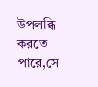উপলব্ধি করতে পারে,সে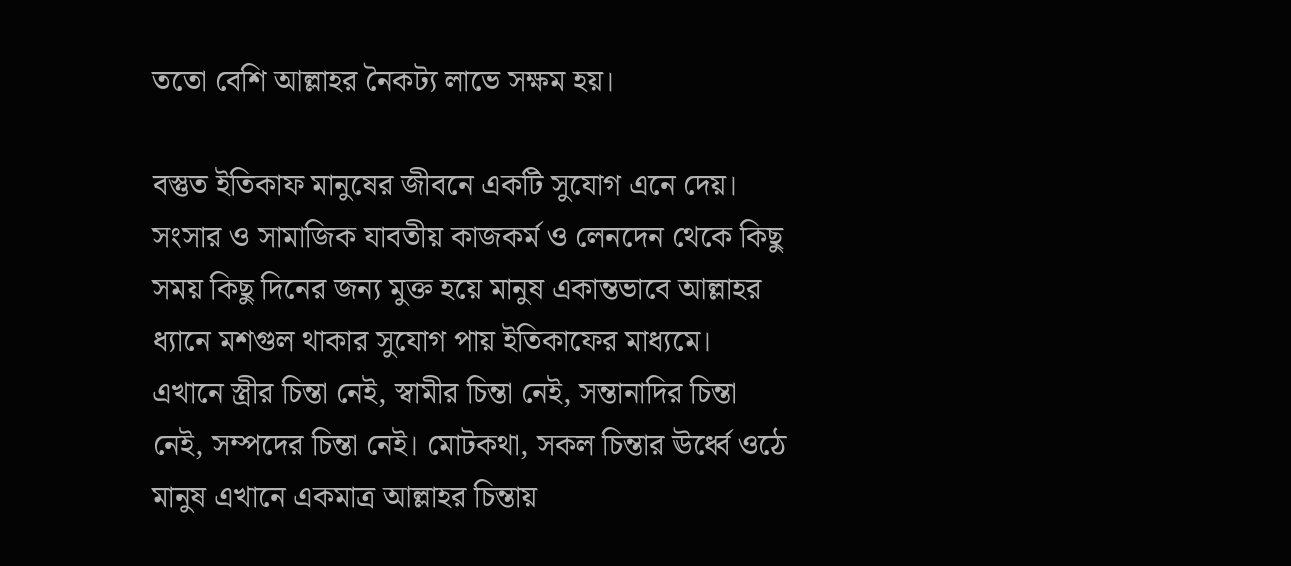ততো বেশি আল্লাহর নৈকট্য লাভে সক্ষম হয়।

বস্তুত ইতিকাফ মানুষের জীবনে একটি সুযোগ এনে দেয়। সংসার ও সামাজিক যাবতীয় কাজকর্ম ও লেনদেন থেকে কিছু সময় কিছু দিনের জন্য মুক্ত হয়ে মানুষ একান্তভাবে আল্লাহর ধ্যানে মশগুল থাকার সুযোগ পায় ইতিকাফের মাধ্যমে। এখানে স্ত্রীর চিন্তা নেই, স্বামীর চিন্তা নেই, সন্তানাদির চিন্তা নেই, সম্পদের চিন্তা নেই। মোটকথা, সকল চিন্তার ঊর্ধ্বে ওঠে মানুষ এখানে একমাত্র আল্লাহর চিন্তায়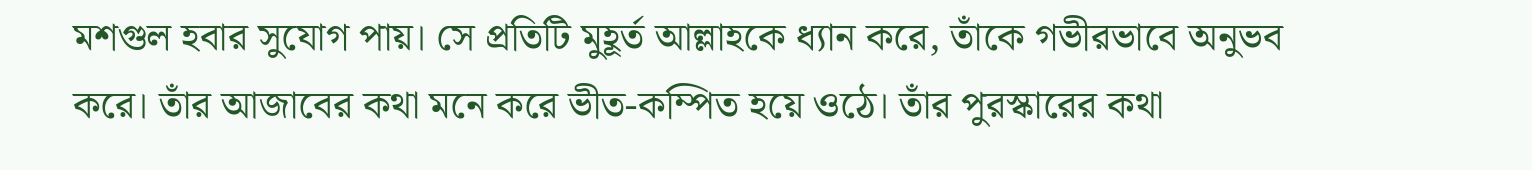মশগুল হবার সুযোগ পায়। সে প্রতিটি মুহূর্ত আল্লাহকে ধ্যান করে, তাঁকে গভীরভাবে অনুভব করে। তাঁর আজাবের কথা মনে করে ভীত-কম্পিত হয়ে ওঠে। তাঁর পুরস্কারের কথা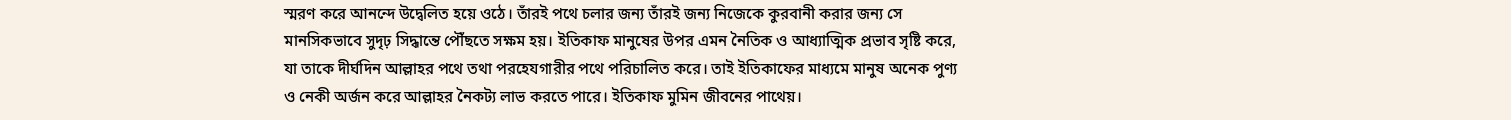স্মরণ করে আনন্দে উদ্বেলিত হয়ে ওঠে। তাঁরই পথে চলার জন্য তাঁরই জন্য নিজেকে কুরবানী করার জন্য সে মানসিকভাবে সুদৃঢ় সিদ্ধান্তে পৌঁছতে সক্ষম হয়। ইতিকাফ মানুষের উপর এমন নৈতিক ও আধ্যাত্মিক প্রভাব সৃষ্টি করে, যা তাকে দীর্ঘদিন আল্লাহর পথে তথা পরহেযগারীর পথে পরিচালিত করে। তাই ইতিকাফের মাধ্যমে মানুষ অনেক পুণ্য ও নেকী অর্জন করে আল্লাহর নৈকট্য লাভ করতে পারে। ইতিকাফ মুমিন জীবনের পাথেয়।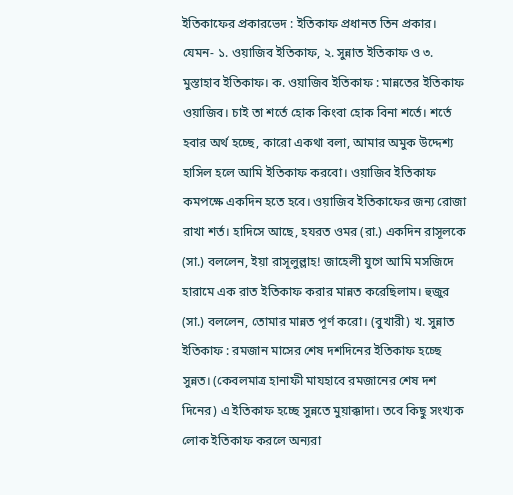ইতিকাফের প্রকারভেদ : ইতিকাফ প্রধানত তিন প্রকার। যেমন- ১. ওয়াজিব ইতিকাফ, ২. সুন্নাত ইতিকাফ ও ৩. মুস্তাহাব ইতিকাফ। ক. ওয়াজিব ইতিকাফ : মান্নতের ইতিকাফ ওয়াজিব। চাই তা শর্তে হোক কিংবা হোক বিনা শর্তে। শর্তে হবার অর্থ হচ্ছে, কারো একথা বলা, আমার অমুক উদ্দেশ্য হাসিল হলে আমি ইতিকাফ করবো। ওয়াজিব ইতিকাফ কমপক্ষে একদিন হতে হবে। ওয়াজিব ইতিকাফের জন্য রোজা রাখা শর্ত। হাদিসে আছে, হযরত ওমর (রা.) একদিন রাসূলকে (সা.) বললেন, ইয়া রাসূলুল্লাহ! জাহেলী যুগে আমি মসজিদে হারামে এক রাত ইতিকাফ করার মান্নত করেছিলাম। হুজুর (সা.) বললেন, তোমার মান্নত পূর্ণ করো। (বুখারী) খ. সুন্নাত ইতিকাফ : রমজান মাসের শেষ দশদিনের ইতিকাফ হচ্ছে সুন্নত। (কেবলমাত্র হানাফী মাযহাবে রমজানের শেষ দশ দিনের) এ ইতিকাফ হচ্ছে সুন্নতে মুয়াক্কাদা। তবে কিছু সংখ্যক লোক ইতিকাফ করলে অন্যরা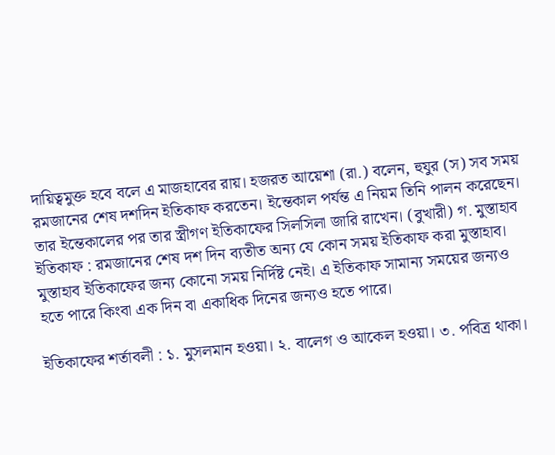দায়িত্বমুক্ত হবে বলে এ মাজহাবের রায়। হজরত আয়েশা (রা.) বলেন, হুযুর (স) সব সময় রমজানের শেষ দশদিন ইতিকাফ করতেন। ইন্তেকাল পর্যন্ত এ নিয়ম তিনি পালন করেছেন। তার ইন্তেকালের পর তার স্ত্রীগণ ইতিকাফের সিলসিলা জারি রাখেন। (বুখারী) গ. মুস্তাহাব ইতিকাফ : রমজানের শেষ দশ দিন ব্যতীত অন্য যে কোন সময় ইতিকাফ করা মুস্তাহাব। মুস্তাহাব ইতিকাফের জন্য কোনো সময় নির্দিষ্ট নেই। এ ইতিকাফ সামান্য সময়ের জন্যও হতে পারে কিংবা এক দিন বা একাধিক দিনের জন্যও হতে পারে।

ইতিকাফের শর্তাবলী : ১. মুসলমান হওয়া। ২. বালেগ ও আকেল হওয়া। ৩. পবিত্র থাকা।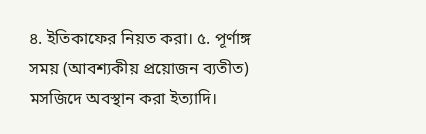৪. ইতিকাফের নিয়ত করা। ৫. পূর্ণাঙ্গ সময় (আবশ্যকীয় প্রয়োজন ব্যতীত) মসজিদে অবস্থান করা ইত্যাদি।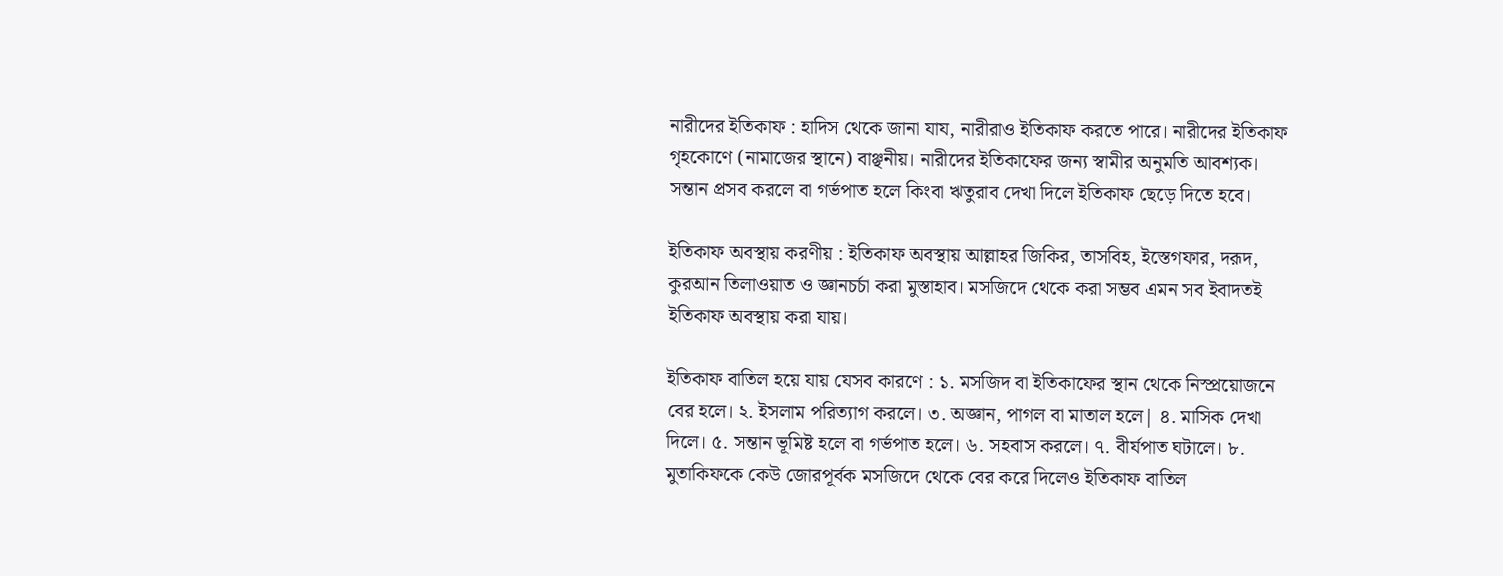নারীদের ইতিকাফ : হাদিস থেকে জানা যায, নারীরাও ইতিকাফ করতে পারে। নারীদের ইতিকাফ গৃহকোণে (নামাজের স্থানে) বাঞ্ছনীয়। নারীদের ইতিকাফের জন্য স্বামীর অনুমতি আবশ্যক। সন্তান প্রসব করলে বা গর্ভপাত হলে কিংবা ঋতুরাব দেখা দিলে ইতিকাফ ছেড়ে দিতে হবে।

ইতিকাফ অবস্থায় করণীয় : ইতিকাফ অবস্থায় আল্লাহর জিকির, তাসবিহ, ইস্তেগফার, দরূদ, কুরআন তিলাওয়াত ও জ্ঞানচর্চা করা মুস্তাহাব। মসজিদে থেকে করা সম্ভব এমন সব ইবাদতই ইতিকাফ অবস্থায় করা যায়।

ইতিকাফ বাতিল হয়ে যায় যেসব কারণে : ১. মসজিদ বা ইতিকাফের স্থান থেকে নিস্প্রয়োজনে বের হলে। ২. ইসলাম পরিত্যাগ করলে। ৩. অজ্ঞান, পাগল বা মাতাল হলে| ৪. মাসিক দেখা দিলে। ৫. সন্তান ভূমিষ্ট হলে বা গর্ভপাত হলে। ৬. সহবাস করলে। ৭. বীর্যপাত ঘটালে। ৮. মুতাকিফকে কেউ জোরপূর্বক মসজিদে থেকে বের করে দিলেও ইতিকাফ বাতিল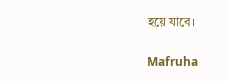হয়ে যাবে।

Mafruha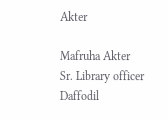Akter

Mafruha Akter
Sr. Library officer
Daffodil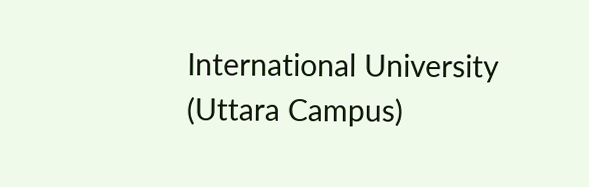International University
(Uttara Campus)